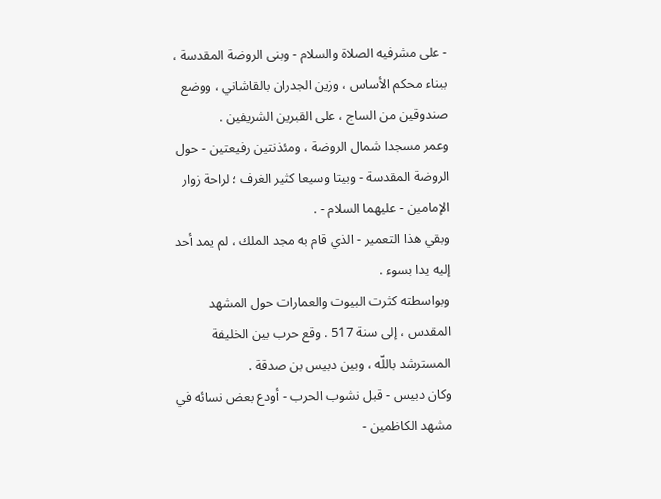- على مشرفيه الصلاة والسلام - وبنى الروضة المقدسة ، ببناء محكم الأساس ، وزين الجدران بالقاشاني ، ووضع صندوقين من الساج ، على القبرين الشريفين .
وعمر مسجدا شمال الروضة ، ومئذنتين رفيعتين - حول الروضة المقدسة - وبيتا وسيعا كثير الغرف ؛ لراحة زوار الإمامين - عليهما السلام - .
وبقي هذا التعمير - الذي قام به مجد الملك ، لم يمد أحد إليه يدا بسوء .
وبواسطته كثرت البيوت والعمارات حول المشهد المقدس ، إلى سنة 517 . وقع حرب بين الخليفة المسترشد باللّه ، وبين دبيس بن صدقة .
وكان دبيس - قبل نشوب الحرب - أودع بعض نسائه في مشهد الكاظمين -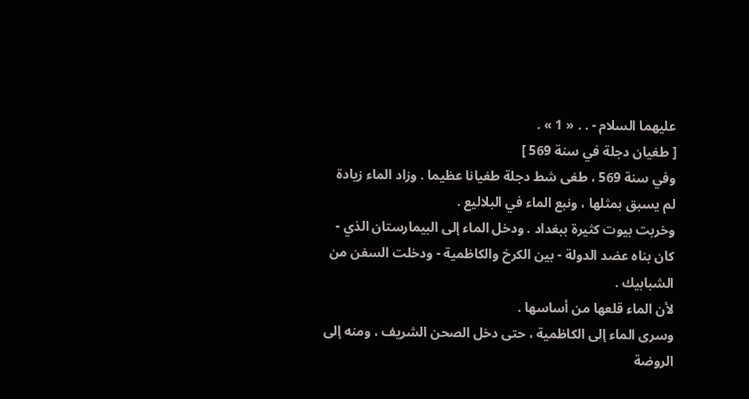عليهما السلام - . . « 1 » .
[ طغيان دجلة في سنة 569 ]
وفي سنة 569 ، طغى شط دجلة طغيانا عظيما . وزاد الماء زيادة لم يسبق بمثلها ، ونبع الماء في البلاليع .
وخربت بيوت كثيرة ببغداد . ودخل الماء إلى البيمارستان الذي - كان بناه عضد الدولة - بين الكرخ والكاظمية - ودخلت السفن من الشبابيك .
لأن الماء قلعها من أساسها .
وسرى الماء إلى الكاظمية ، حتى دخل الصحن الشريف ، ومنه إلى الروضة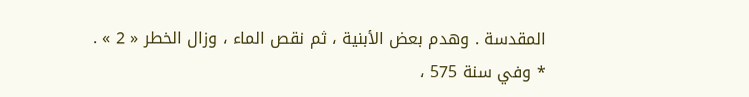المقدسة . وهدم بعض الأبنية ، ثم نقص الماء ، وزال الخطر « 2 » .
* وفي سنة 575 ،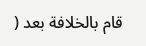قام بالخلافة بعد (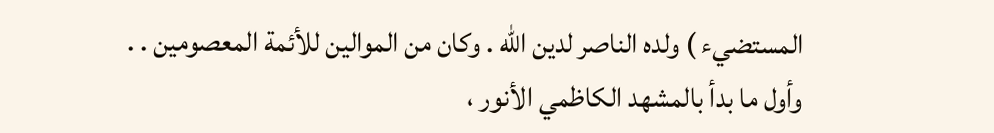المستضيء ) ولده الناصر لدين اللّه . وكان من الموالين للأئمة المعصومين . .
وأول ما بدأ بالمشهد الكاظمي الأنور ،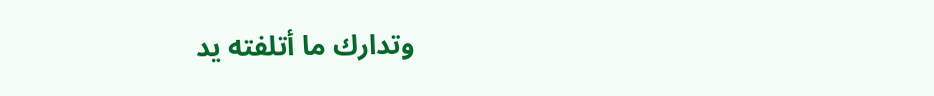وتدارك ما أتلفته يد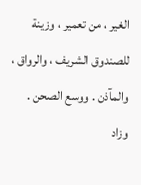الغير ، من تعمير ، وزينة للصندوق الشريف ، والرواق ، والمآذن . ووسع الصحن .
وزاد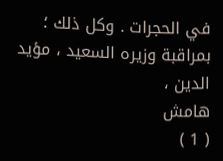في الحجرات . وكل ذلك ؛ بمراقبة وزيره السعيد ، مؤيد الدين ،
هامش
( 1 )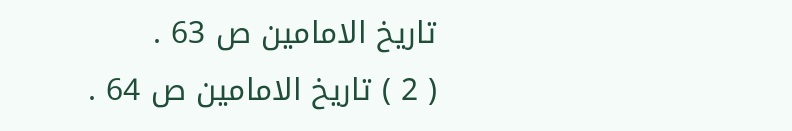تاريخ الامامين ص 63 .
( 2 ) تاريخ الامامين ص 64 .